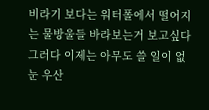비라기 보다는 워터폴에서 떨어지는 물방울들 바라보는거 보고싶다 그러다 이제는 아무도 쓸 일이 없눈 우산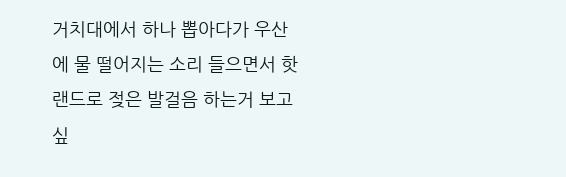거치대에서 하나 뽑아다가 우산에 물 떨어지는 소리 들으면서 핫랜드로 젖은 발걸음 하는거 보고싶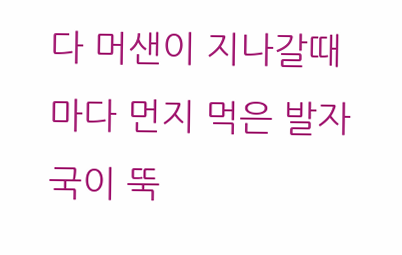다 머샌이 지나갈때마다 먼지 먹은 발자국이 뚝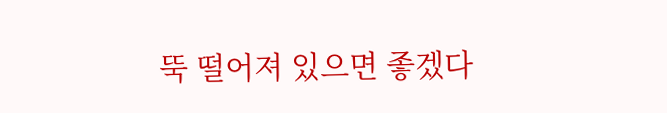뚝 떨어져 있으면 좋겠다